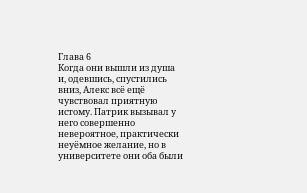Глава 6
Когда они вышли из душа и, одевшись, спустились вниз, Алекс всё ещё чувствовал приятную истому. Патрик вызывал у него совершенно невероятное, практически неуёмное желание, но в университете они оба были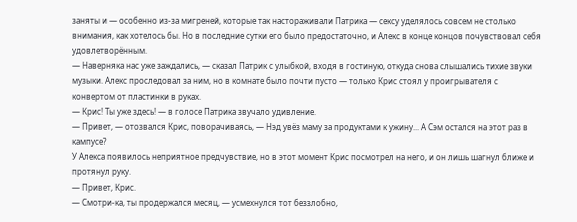заняты и — особенно из-за мигреней, которые так настораживали Патрика — сексу уделялось совсем не столько внимания, как хотелось бы. Но в последние сутки его было предостаточно, и Алекс в конце концов почувствовал себя удовлетворённым.
— Наверняка нас уже заждались, — сказал Патрик с улыбкой, входя в гостиную, откуда снова слышались тихие звуки музыки. Алекс проследовал за ним, но в комнате было почти пусто — только Крис стоял у проигрывателя с конвертом от пластинки в руках.
— Крис! Ты уже здесь! — в голосе Патрика звучало удивление.
— Привет, — отозвался Крис, поворачиваясь, — Нэд увёз маму за продуктами к ужину... А Сэм остался на этот раз в кампусе?
У Алекса появилось неприятное предчувствие, но в этот момент Крис посмотрел на него, и он лишь шагнул ближе и протянул руку.
— Привет, Крис.
— Смотри-ка, ты продержался месяц, — усмехнулся тот беззлобно,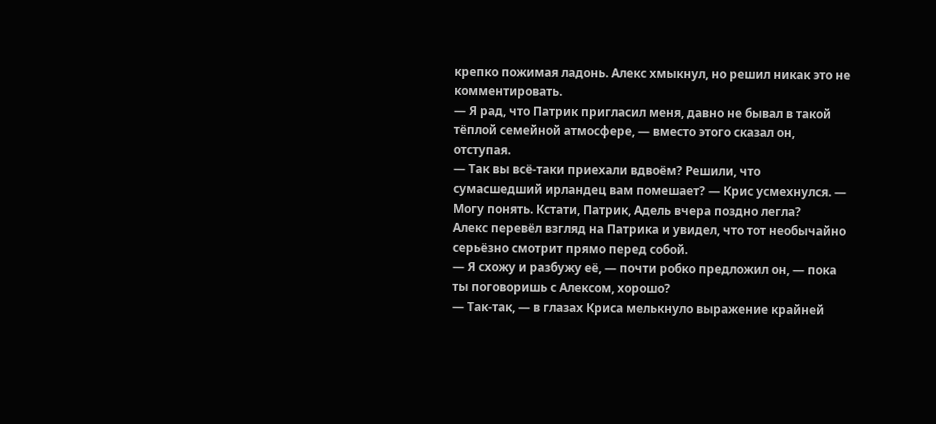крепко пожимая ладонь. Алекс хмыкнул, но решил никак это не комментировать.
— Я рад, что Патрик пригласил меня, давно не бывал в такой тёплой семейной атмосфере, — вместо этого сказал он, отступая.
— Так вы всё-таки приехали вдвоём? Решили, что сумасшедший ирландец вам помешает? — Крис усмехнулся. — Могу понять. Кстати, Патрик, Адель вчера поздно легла?
Алекс перевёл взгляд на Патрика и увидел, что тот необычайно серьёзно смотрит прямо перед собой.
— Я схожу и разбужу её, — почти робко предложил он, — пока ты поговоришь с Алексом, хорошо?
— Так-так, — в глазах Криса мелькнуло выражение крайней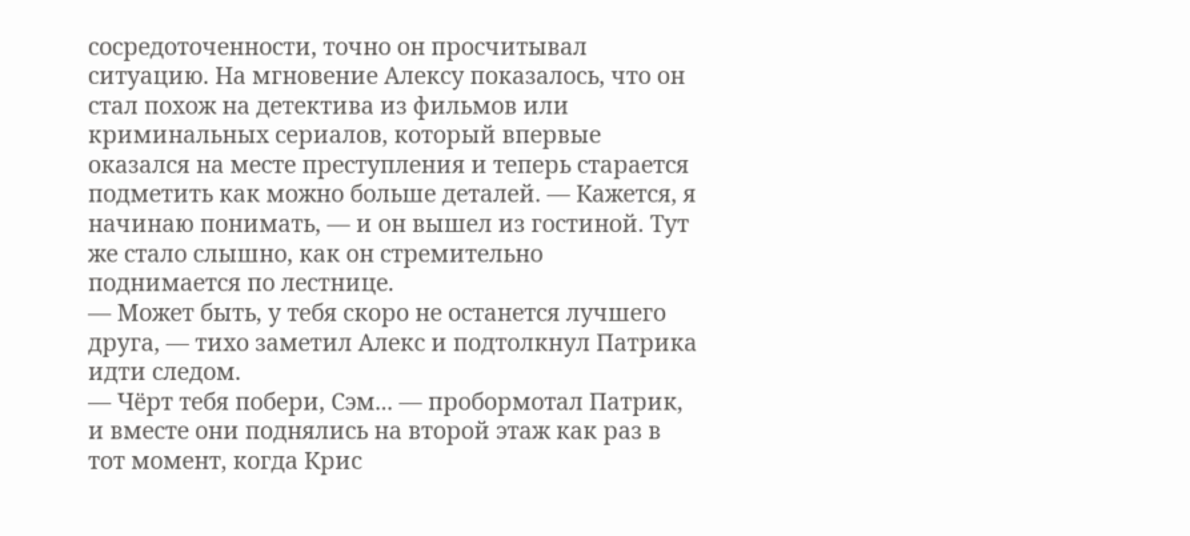сосредоточенности, точно он просчитывал ситуацию. На мгновение Алексу показалось, что он стал похож на детектива из фильмов или криминальных сериалов, который впервые оказался на месте преступления и теперь старается подметить как можно больше деталей. — Кажется, я начинаю понимать, — и он вышел из гостиной. Тут же стало слышно, как он стремительно поднимается по лестнице.
— Может быть, у тебя скоро не останется лучшего друга, — тихо заметил Алекс и подтолкнул Патрика идти следом.
— Чёрт тебя побери, Сэм... — пробормотал Патрик, и вместе они поднялись на второй этаж как раз в тот момент, когда Крис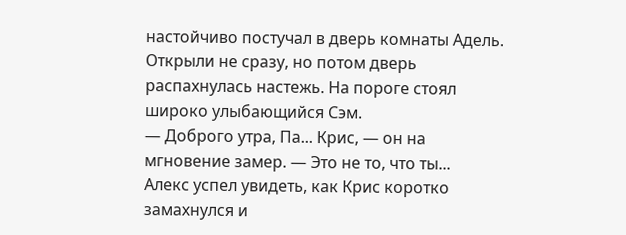настойчиво постучал в дверь комнаты Адель.
Открыли не сразу, но потом дверь распахнулась настежь. На пороге стоял широко улыбающийся Сэм.
— Доброго утра, Па... Крис, — он на мгновение замер. — Это не то, что ты...
Алекс успел увидеть, как Крис коротко замахнулся и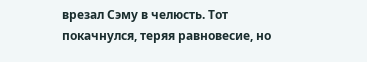врезал Сэму в челюсть. Тот покачнулся, теряя равновесие, но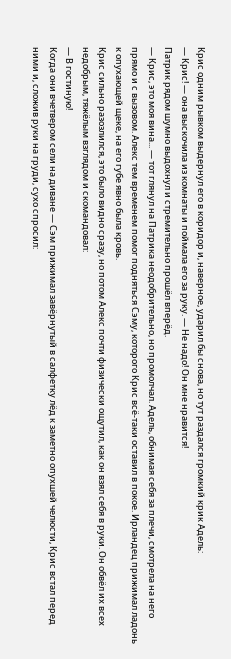Крис одним рывком выдернул его в коридор и, наверное, ударил бы снова, но тут раздался громкий крик Адель:
— Крис! — она выскочила из комнаты и поймала его за руку. — Не надо! Он мне нравится!
Патрик рядом шумно выдохнул и стремительно прошёл вперёд.
— Крис, это моя вина... — тот глянул на Патрика неодобрительно, но промолчал. Адель, обнимая себя за плечи, смотрела на него прямо и с вызовом. Алекс тем временем помог подняться Сэму, которого Крис всё-таки оставил в покое. Ирландец прижимал ладонь к опухающей щеке, на его губе явно была кровь.
Крис сильно разозлился, это было видно сразу, но потом Алекс почти физически ощутил, как он взял себя в руки. Он обвёл их всех недобрым, тяжёлым взглядом и скомандовал:
— В гостиную!
Когда они вчетвером сели на диване — Сэм прижимал завёрнутый в салфетку лёд к заметно опухшей челюсти, Крис встал перед ними и, сложив руки на груди, сухо спросил: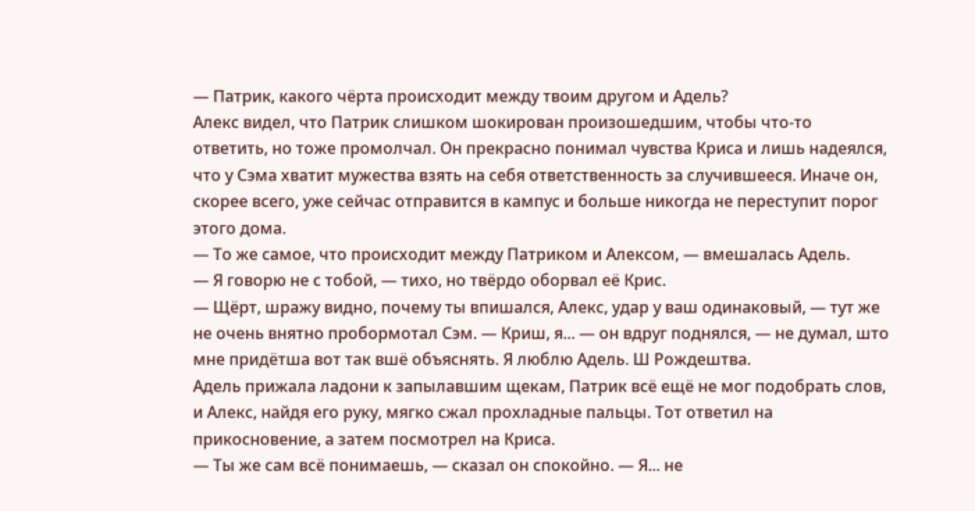— Патрик, какого чёрта происходит между твоим другом и Адель?
Алекс видел, что Патрик слишком шокирован произошедшим, чтобы что-то ответить, но тоже промолчал. Он прекрасно понимал чувства Криса и лишь надеялся, что у Сэма хватит мужества взять на себя ответственность за случившееся. Иначе он, скорее всего, уже сейчас отправится в кампус и больше никогда не переступит порог этого дома.
— То же самое, что происходит между Патриком и Алексом, — вмешалась Адель.
— Я говорю не с тобой, — тихо, но твёрдо оборвал её Крис.
— Щёрт, шражу видно, почему ты впишался, Алекс, удар у ваш одинаковый, — тут же не очень внятно пробормотал Сэм. — Криш, я... — он вдруг поднялся, — не думал, што мне придётша вот так вшё объяснять. Я люблю Адель. Ш Рождештва.
Адель прижала ладони к запылавшим щекам, Патрик всё ещё не мог подобрать слов, и Алекс, найдя его руку, мягко сжал прохладные пальцы. Тот ответил на прикосновение, а затем посмотрел на Криса.
— Ты же сам всё понимаешь, — сказал он спокойно. — Я... не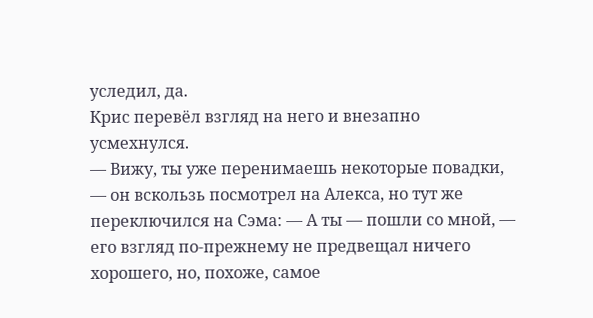уследил, да.
Крис перевёл взгляд на него и внезапно усмехнулся.
— Вижу, ты уже перенимаешь некоторые повадки, — он вскользь посмотрел на Алекса, но тут же переключился на Сэма: — А ты — пошли со мной, — его взгляд по-прежнему не предвещал ничего хорошего, но, похоже, самое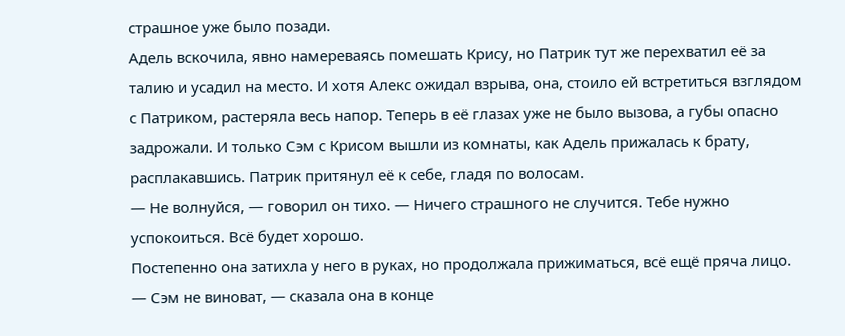страшное уже было позади.
Адель вскочила, явно намереваясь помешать Крису, но Патрик тут же перехватил её за талию и усадил на место. И хотя Алекс ожидал взрыва, она, стоило ей встретиться взглядом с Патриком, растеряла весь напор. Теперь в её глазах уже не было вызова, а губы опасно задрожали. И только Сэм с Крисом вышли из комнаты, как Адель прижалась к брату, расплакавшись. Патрик притянул её к себе, гладя по волосам.
— Не волнуйся, — говорил он тихо. — Ничего страшного не случится. Тебе нужно успокоиться. Всё будет хорошо.
Постепенно она затихла у него в руках, но продолжала прижиматься, всё ещё пряча лицо.
— Сэм не виноват, — сказала она в конце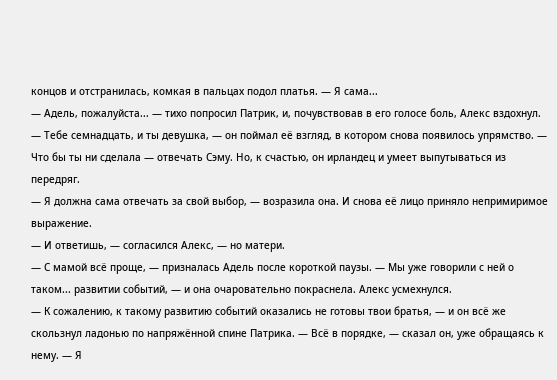концов и отстранилась, комкая в пальцах подол платья. — Я сама...
— Адель, пожалуйста... — тихо попросил Патрик, и, почувствовав в его голосе боль, Алекс вздохнул.
— Тебе семнадцать, и ты девушка, — он поймал её взгляд, в котором снова появилось упрямство. — Что бы ты ни сделала — отвечать Сэму. Но, к счастью, он ирландец и умеет выпутываться из передряг.
— Я должна сама отвечать за свой выбор, — возразила она. И снова её лицо приняло непримиримое выражение.
— И ответишь, — согласился Алекс, — но матери.
— С мамой всё проще, — призналась Адель после короткой паузы. — Мы уже говорили с ней о таком... развитии событий, — и она очаровательно покраснела. Алекс усмехнулся.
— К сожалению, к такому развитию событий оказались не готовы твои братья, — и он всё же скользнул ладонью по напряжённой спине Патрика. — Всё в порядке, — сказал он, уже обращаясь к нему. — Я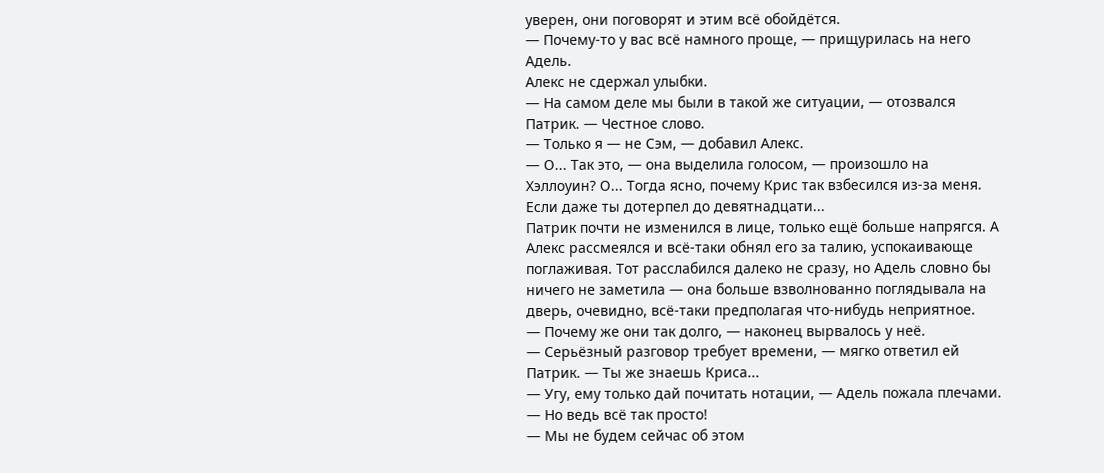уверен, они поговорят и этим всё обойдётся.
— Почему-то у вас всё намного проще, — прищурилась на него Адель.
Алекс не сдержал улыбки.
— На самом деле мы были в такой же ситуации, — отозвался Патрик. — Честное слово.
— Только я — не Сэм, — добавил Алекс.
— О... Так это, — она выделила голосом, — произошло на Хэллоуин? О... Тогда ясно, почему Крис так взбесился из-за меня. Если даже ты дотерпел до девятнадцати...
Патрик почти не изменился в лице, только ещё больше напрягся. А Алекс рассмеялся и всё-таки обнял его за талию, успокаивающе поглаживая. Тот расслабился далеко не сразу, но Адель словно бы ничего не заметила — она больше взволнованно поглядывала на дверь, очевидно, всё-таки предполагая что-нибудь неприятное.
— Почему же они так долго, — наконец вырвалось у неё.
— Серьёзный разговор требует времени, — мягко ответил ей Патрик. — Ты же знаешь Криса...
— Угу, ему только дай почитать нотации, — Адель пожала плечами. — Но ведь всё так просто!
— Мы не будем сейчас об этом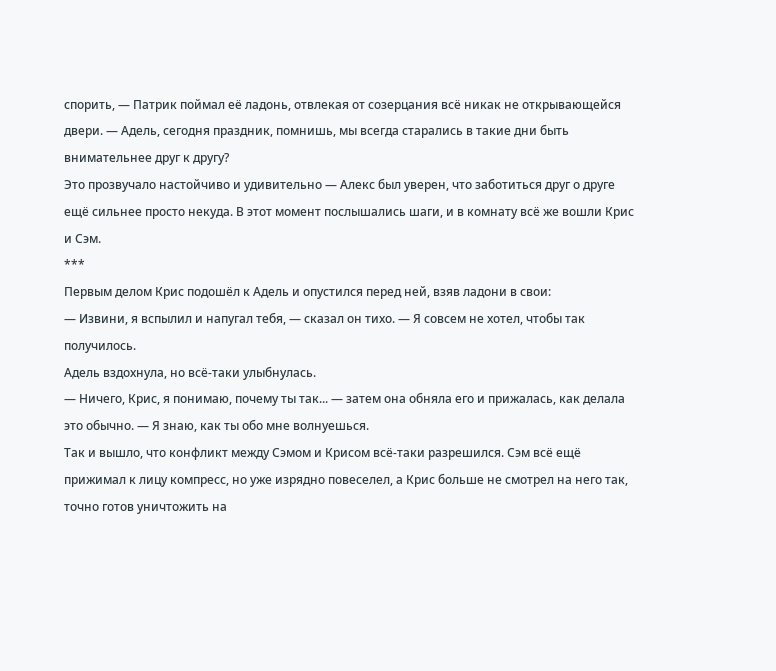спорить, — Патрик поймал её ладонь, отвлекая от созерцания всё никак не открывающейся двери. — Адель, сегодня праздник, помнишь, мы всегда старались в такие дни быть внимательнее друг к другу?
Это прозвучало настойчиво и удивительно — Алекс был уверен, что заботиться друг о друге ещё сильнее просто некуда. В этот момент послышались шаги, и в комнату всё же вошли Крис и Сэм.
***
Первым делом Крис подошёл к Адель и опустился перед ней, взяв ладони в свои:
— Извини, я вспылил и напугал тебя, — сказал он тихо. — Я совсем не хотел, чтобы так получилось.
Адель вздохнула, но всё-таки улыбнулась.
— Ничего, Крис, я понимаю, почему ты так... — затем она обняла его и прижалась, как делала это обычно. — Я знаю, как ты обо мне волнуешься.
Так и вышло, что конфликт между Сэмом и Крисом всё-таки разрешился. Сэм всё ещё прижимал к лицу компресс, но уже изрядно повеселел, а Крис больше не смотрел на него так, точно готов уничтожить на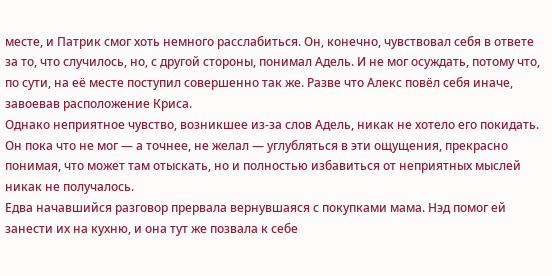месте, и Патрик смог хоть немного расслабиться. Он, конечно, чувствовал себя в ответе за то, что случилось, но, с другой стороны, понимал Адель. И не мог осуждать, потому что, по сути, на её месте поступил совершенно так же. Разве что Алекс повёл себя иначе, завоевав расположение Криса.
Однако неприятное чувство, возникшее из-за слов Адель, никак не хотело его покидать. Он пока что не мог — а точнее, не желал — углубляться в эти ощущения, прекрасно понимая, что может там отыскать, но и полностью избавиться от неприятных мыслей никак не получалось.
Едва начавшийся разговор прервала вернувшаяся с покупками мама. Нэд помог ей занести их на кухню, и она тут же позвала к себе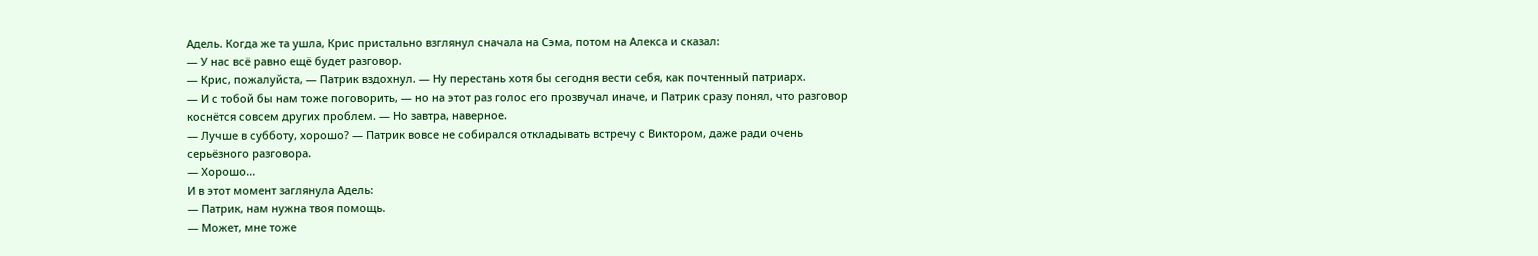Адель. Когда же та ушла, Крис пристально взглянул сначала на Сэма, потом на Алекса и сказал:
— У нас всё равно ещё будет разговор.
— Крис, пожалуйста, — Патрик вздохнул. — Ну перестань хотя бы сегодня вести себя, как почтенный патриарх.
— И с тобой бы нам тоже поговорить, — но на этот раз голос его прозвучал иначе, и Патрик сразу понял, что разговор коснётся совсем других проблем. — Но завтра, наверное.
— Лучше в субботу, хорошо? — Патрик вовсе не собирался откладывать встречу с Виктором, даже ради очень серьёзного разговора.
— Хорошо...
И в этот момент заглянула Адель:
— Патрик, нам нужна твоя помощь.
— Может, мне тоже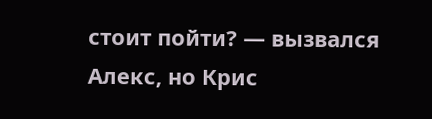стоит пойти? — вызвался Алекс, но Крис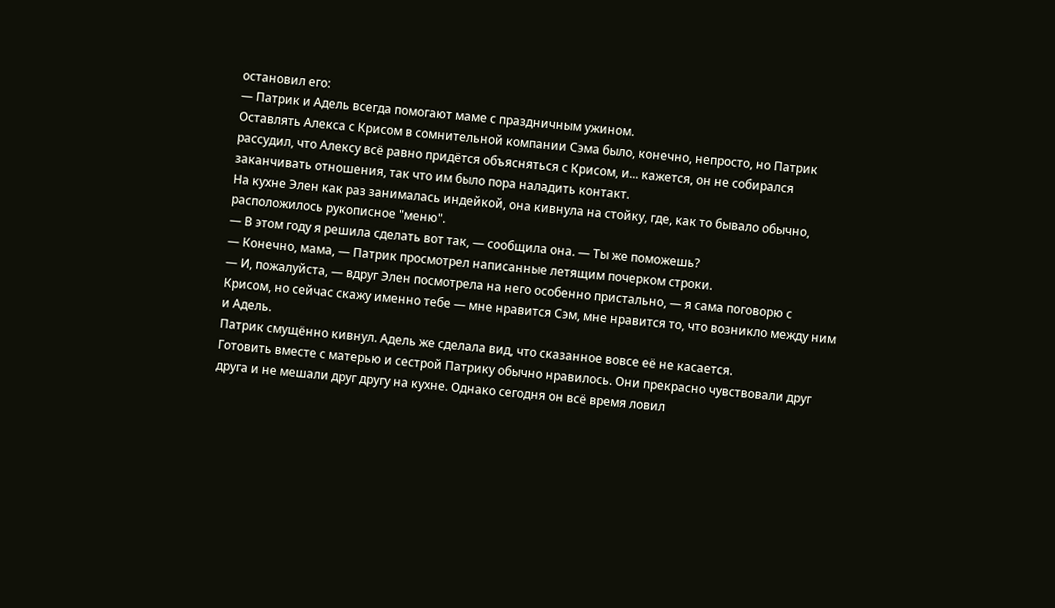остановил его:
— Патрик и Адель всегда помогают маме с праздничным ужином.
Оставлять Алекса с Крисом в сомнительной компании Сэма было, конечно, непросто, но Патрик рассудил, что Алексу всё равно придётся объясняться с Крисом, и... кажется, он не собирался заканчивать отношения, так что им было пора наладить контакт.
На кухне Элен как раз занималась индейкой, она кивнула на стойку, где, как то бывало обычно, расположилось рукописное "меню".
— В этом году я решила сделать вот так, — сообщила она. — Ты же поможешь?
— Конечно, мама, — Патрик просмотрел написанные летящим почерком строки.
— И, пожалуйста, — вдруг Элен посмотрела на него особенно пристально, — я сама поговорю с Крисом, но сейчас скажу именно тебе — мне нравится Сэм, мне нравится то, что возникло между ним и Адель.
Патрик смущённо кивнул. Адель же сделала вид, что сказанное вовсе её не касается.
Готовить вместе с матерью и сестрой Патрику обычно нравилось. Они прекрасно чувствовали друг друга и не мешали друг другу на кухне. Однако сегодня он всё время ловил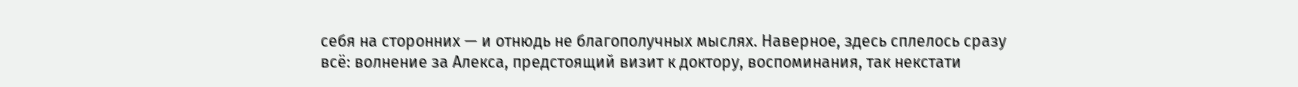себя на сторонних — и отнюдь не благополучных мыслях. Наверное, здесь сплелось сразу всё: волнение за Алекса, предстоящий визит к доктору, воспоминания, так некстати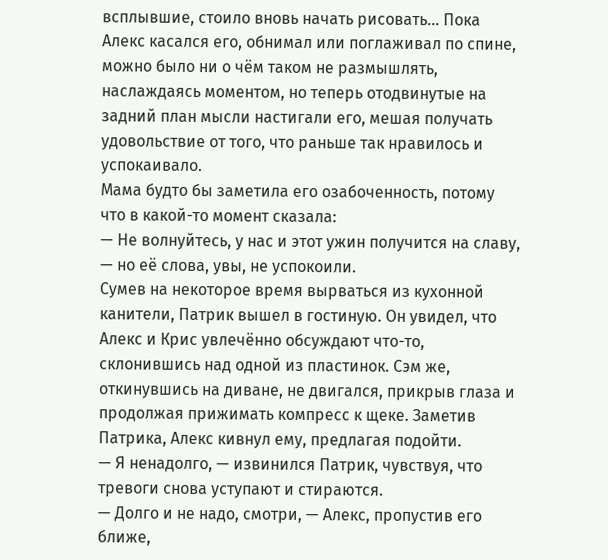всплывшие, стоило вновь начать рисовать... Пока Алекс касался его, обнимал или поглаживал по спине, можно было ни о чём таком не размышлять, наслаждаясь моментом, но теперь отодвинутые на задний план мысли настигали его, мешая получать удовольствие от того, что раньше так нравилось и успокаивало.
Мама будто бы заметила его озабоченность, потому что в какой-то момент сказала:
— Не волнуйтесь, у нас и этот ужин получится на славу, — но её слова, увы, не успокоили.
Сумев на некоторое время вырваться из кухонной канители, Патрик вышел в гостиную. Он увидел, что Алекс и Крис увлечённо обсуждают что-то, склонившись над одной из пластинок. Сэм же, откинувшись на диване, не двигался, прикрыв глаза и продолжая прижимать компресс к щеке. Заметив Патрика, Алекс кивнул ему, предлагая подойти.
— Я ненадолго, — извинился Патрик, чувствуя, что тревоги снова уступают и стираются.
— Долго и не надо, смотри, — Алекс, пропустив его ближе,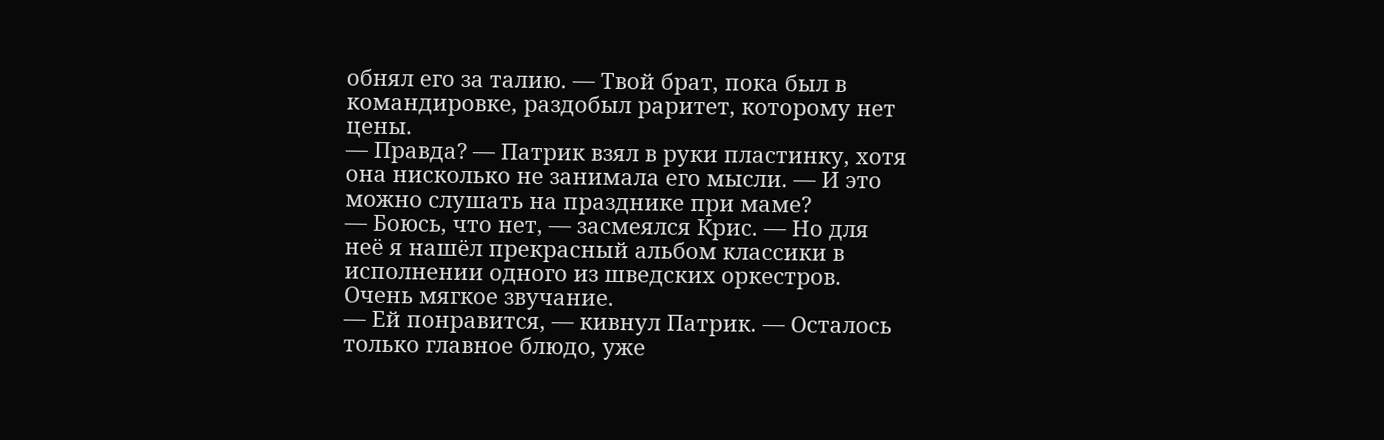обнял его за талию. — Твой брат, пока был в командировке, раздобыл раритет, которому нет цены.
— Правда? — Патрик взял в руки пластинку, хотя она нисколько не занимала его мысли. — И это можно слушать на празднике при маме?
— Боюсь, что нет, — засмеялся Крис. — Но для неё я нашёл прекрасный альбом классики в исполнении одного из шведских оркестров. Очень мягкое звучание.
— Ей понравится, — кивнул Патрик. — Осталось только главное блюдо, уже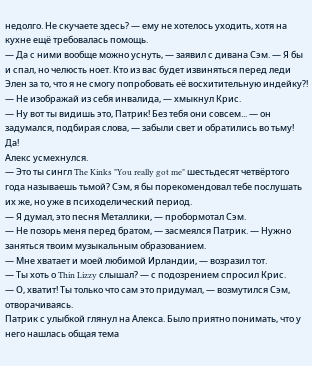недолго. Не скучаете здесь? — ему не хотелось уходить, хотя на кухне ещё требовалась помощь.
— Да с ними вообще можно уснуть, — заявил с дивана Сэм. — Я бы и спал, но челюсть ноет. Кто из вас будет извиняться перед леди Элен за то, что я не смогу попробовать её восхитительную индейку?!
— Не изображай из себя инвалида, — хмыкнул Крис.
— Ну вот ты видишь это, Патрик! Без тебя они совсем... — он задумался, подбирая слова, — забыли свет и обратились во тьму! Да!
Алекс усмехнулся.
— Это ты сингл The Kinks "You really got me" шестьдесят четвёртого года называешь тьмой? Сэм, я бы порекомендовал тебе послушать их же, но уже в психоделический период.
— Я думал, это песня Металлики, — пробормотал Сэм.
— Не позорь меня перед братом, — засмеялся Патрик. — Нужно заняться твоим музыкальным образованием.
— Мне хватает и моей любимой Ирландии, — возразил тот.
— Ты хоть о Thin Lizzy слышал? — с подозрением спросил Крис.
— О, хватит! Ты только что сам это придумал, — возмутился Сэм, отворачиваясь.
Патрик с улыбкой глянул на Алекса. Было приятно понимать, что у него нашлась общая тема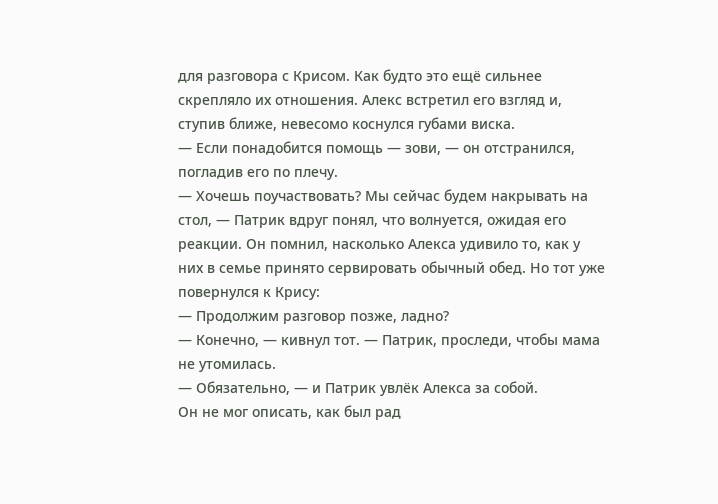для разговора с Крисом. Как будто это ещё сильнее скрепляло их отношения. Алекс встретил его взгляд и, ступив ближе, невесомо коснулся губами виска.
— Если понадобится помощь — зови, — он отстранился, погладив его по плечу.
— Хочешь поучаствовать? Мы сейчас будем накрывать на стол, — Патрик вдруг понял, что волнуется, ожидая его реакции. Он помнил, насколько Алекса удивило то, как у них в семье принято сервировать обычный обед. Но тот уже повернулся к Крису:
— Продолжим разговор позже, ладно?
— Конечно, — кивнул тот. — Патрик, проследи, чтобы мама не утомилась.
— Обязательно, — и Патрик увлёк Алекса за собой.
Он не мог описать, как был рад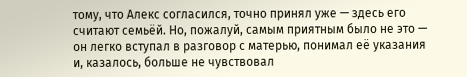тому, что Алекс согласился, точно принял уже — здесь его считают семьёй. Но, пожалуй, самым приятным было не это — он легко вступал в разговор с матерью, понимал её указания и, казалось, больше не чувствовал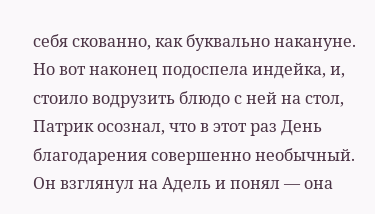себя скованно, как буквально накануне.
Но вот наконец подоспела индейка, и, стоило водрузить блюдо с ней на стол, Патрик осознал, что в этот раз День благодарения совершенно необычный. Он взглянул на Адель и понял — она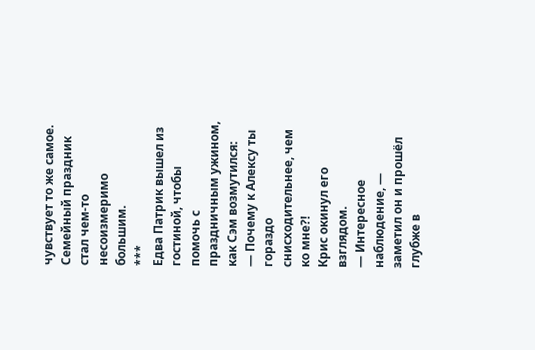чувствует то же самое. Семейный праздник стал чем-то несоизмеримо большим.
***
Едва Патрик вышел из гостиной, чтобы помочь с праздничным ужином, как Сэм возмутился:
— Почему к Алексу ты гораздо снисходительнее, чем ко мне?!
Крис окинул его взглядом.
— Интересное наблюдение, — заметил он и прошёл глубже в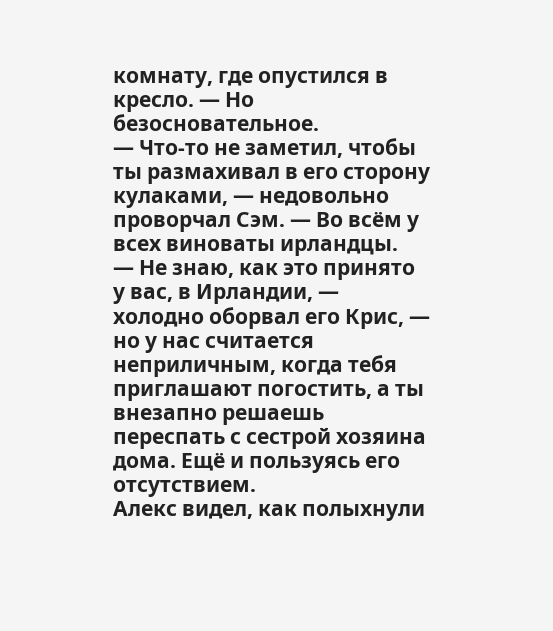комнату, где опустился в кресло. — Но безосновательное.
— Что-то не заметил, чтобы ты размахивал в его сторону кулаками, — недовольно проворчал Сэм. — Во всём у всех виноваты ирландцы.
— Не знаю, как это принято у вас, в Ирландии, — холодно оборвал его Крис, — но у нас считается неприличным, когда тебя приглашают погостить, а ты внезапно решаешь переспать с сестрой хозяина дома. Ещё и пользуясь его отсутствием.
Алекс видел, как полыхнули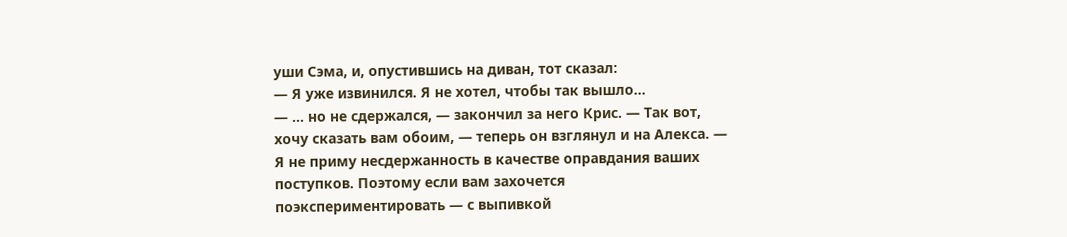уши Сэма, и, опустившись на диван, тот сказал:
— Я уже извинился. Я не хотел, чтобы так вышло...
— ... но не сдержался, — закончил за него Крис. — Так вот, хочу сказать вам обоим, — теперь он взглянул и на Алекса. — Я не приму несдержанность в качестве оправдания ваших поступков. Поэтому если вам захочется поэкспериментировать — с выпивкой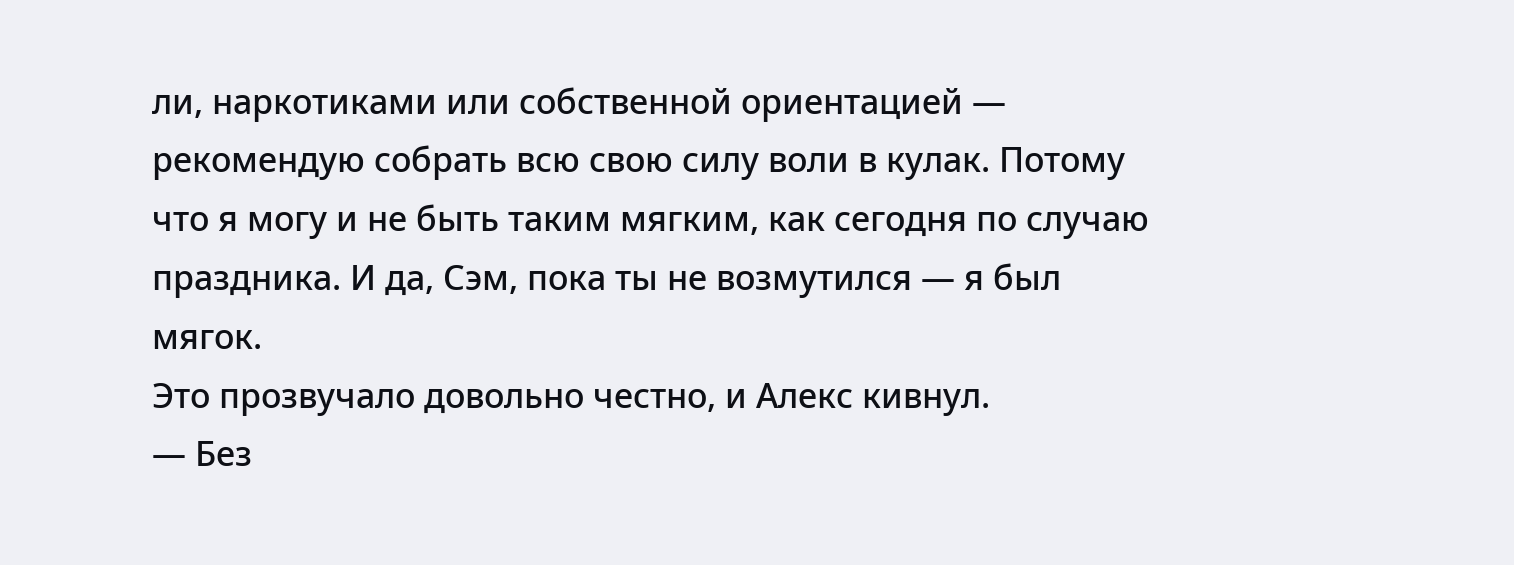ли, наркотиками или собственной ориентацией — рекомендую собрать всю свою силу воли в кулак. Потому что я могу и не быть таким мягким, как сегодня по случаю праздника. И да, Сэм, пока ты не возмутился — я был мягок.
Это прозвучало довольно честно, и Алекс кивнул.
— Без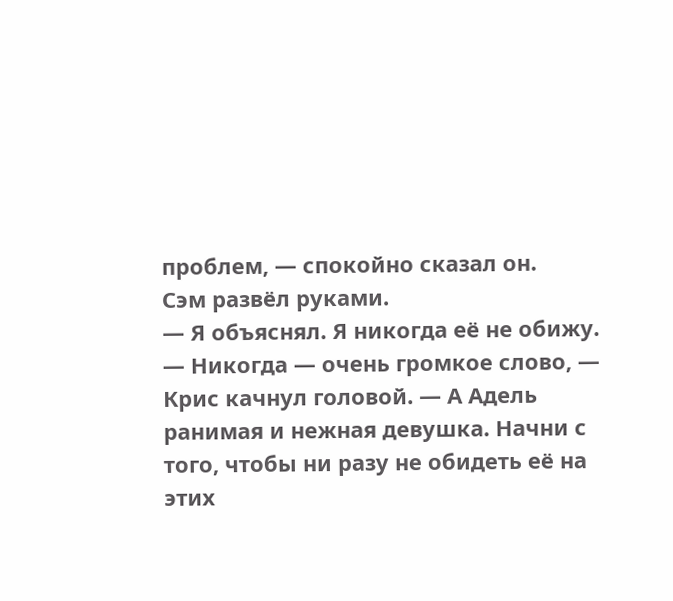проблем, — спокойно сказал он.
Сэм развёл руками.
— Я объяснял. Я никогда её не обижу.
— Никогда — очень громкое слово, — Крис качнул головой. — А Адель ранимая и нежная девушка. Начни с того, чтобы ни разу не обидеть её на этих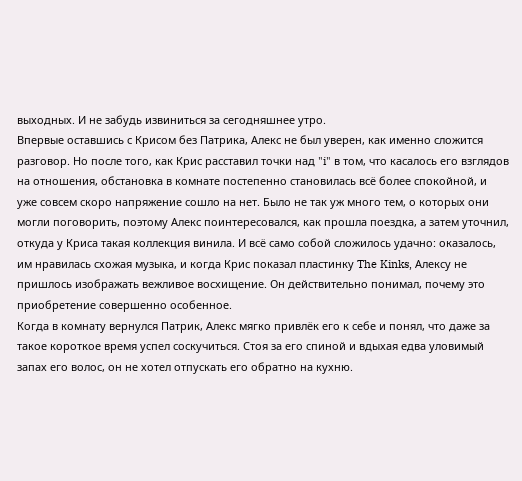выходных. И не забудь извиниться за сегодняшнее утро.
Впервые оставшись с Крисом без Патрика, Алекс не был уверен, как именно сложится разговор. Но после того, как Крис расставил точки над "i" в том, что касалось его взглядов на отношения, обстановка в комнате постепенно становилась всё более спокойной, и уже совсем скоро напряжение сошло на нет. Было не так уж много тем, о которых они могли поговорить, поэтому Алекс поинтересовался, как прошла поездка, а затем уточнил, откуда у Криса такая коллекция винила. И всё само собой сложилось удачно: оказалось, им нравилась схожая музыка, и когда Крис показал пластинку The Kinks, Алексу не пришлось изображать вежливое восхищение. Он действительно понимал, почему это приобретение совершенно особенное.
Когда в комнату вернулся Патрик, Алекс мягко привлёк его к себе и понял, что даже за такое короткое время успел соскучиться. Стоя за его спиной и вдыхая едва уловимый запах его волос, он не хотел отпускать его обратно на кухню.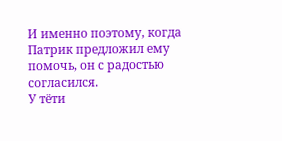И именно поэтому, когда Патрик предложил ему помочь, он с радостью согласился.
У тёти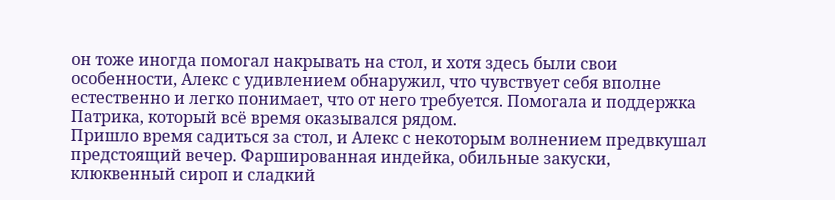он тоже иногда помогал накрывать на стол, и хотя здесь были свои особенности, Алекс с удивлением обнаружил, что чувствует себя вполне естественно и легко понимает, что от него требуется. Помогала и поддержка Патрика, который всё время оказывался рядом.
Пришло время садиться за стол, и Алекс с некоторым волнением предвкушал предстоящий вечер. Фаршированная индейка, обильные закуски, клюквенный сироп и сладкий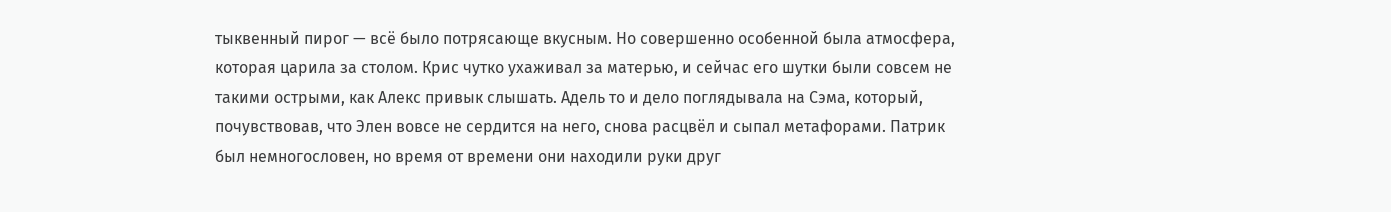тыквенный пирог — всё было потрясающе вкусным. Но совершенно особенной была атмосфера, которая царила за столом. Крис чутко ухаживал за матерью, и сейчас его шутки были совсем не такими острыми, как Алекс привык слышать. Адель то и дело поглядывала на Сэма, который, почувствовав, что Элен вовсе не сердится на него, снова расцвёл и сыпал метафорами. Патрик был немногословен, но время от времени они находили руки друг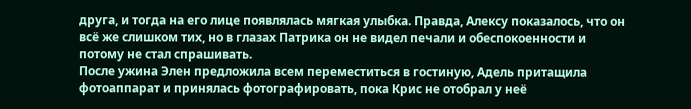друга, и тогда на его лице появлялась мягкая улыбка. Правда, Алексу показалось, что он всё же слишком тих, но в глазах Патрика он не видел печали и обеспокоенности и потому не стал спрашивать.
После ужина Элен предложила всем переместиться в гостиную, Адель притащила фотоаппарат и принялась фотографировать, пока Крис не отобрал у неё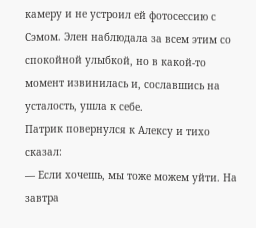камеру и не устроил ей фотосессию с Сэмом. Элен наблюдала за всем этим со спокойной улыбкой, но в какой-то момент извинилась и, сославшись на усталость, ушла к себе.
Патрик повернулся к Алексу и тихо сказал:
— Если хочешь, мы тоже можем уйти. На завтра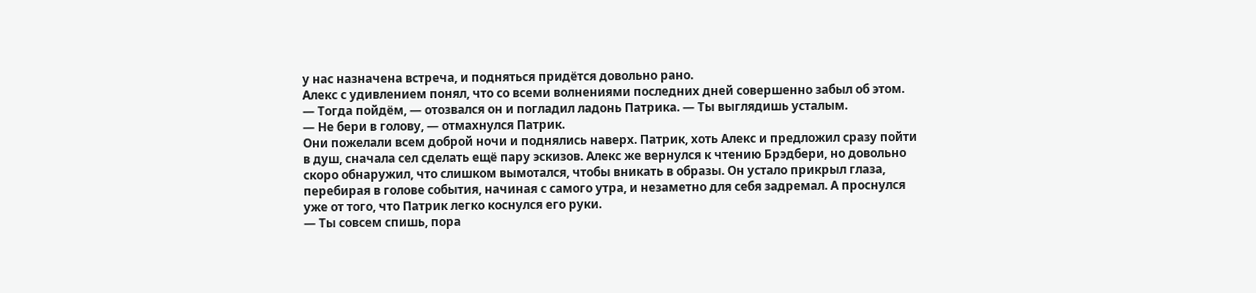у нас назначена встреча, и подняться придётся довольно рано.
Алекс с удивлением понял, что со всеми волнениями последних дней совершенно забыл об этом.
— Тогда пойдём, — отозвался он и погладил ладонь Патрика. — Ты выглядишь усталым.
— Не бери в голову, — отмахнулся Патрик.
Они пожелали всем доброй ночи и поднялись наверх. Патрик, хоть Алекс и предложил сразу пойти в душ, сначала сел сделать ещё пару эскизов. Алекс же вернулся к чтению Брэдбери, но довольно скоро обнаружил, что слишком вымотался, чтобы вникать в образы. Он устало прикрыл глаза, перебирая в голове события, начиная с самого утра, и незаметно для себя задремал. А проснулся уже от того, что Патрик легко коснулся его руки.
— Ты совсем спишь, пора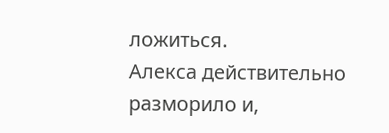ложиться.
Алекса действительно разморило и,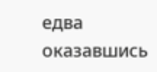едва оказавшись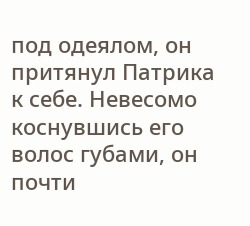под одеялом, он притянул Патрика к себе. Невесомо коснувшись его волос губами, он почти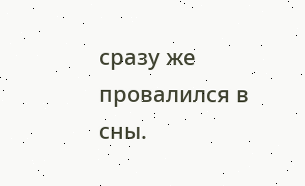сразу же провалился в сны.